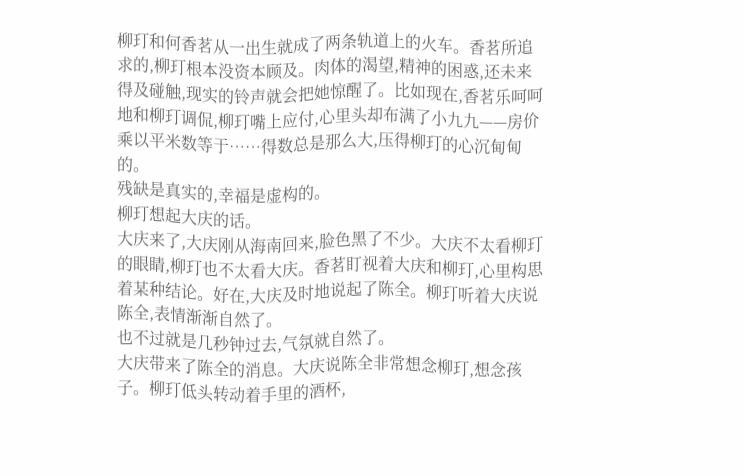柳玎和何香茗从一出生就成了两条轨道上的火车。香茗所追求的,柳玎根本没资本顾及。肉体的渴望,精神的困惑,还未来得及碰触,现实的铃声就会把她惊醒了。比如现在,香茗乐呵呵地和柳玎调侃,柳玎嘴上应付,心里头却布满了小九九——房价乘以平米数等于……得数总是那么大,压得柳玎的心沉甸甸的。
残缺是真实的,幸福是虚构的。
柳玎想起大庆的话。
大庆来了,大庆刚从海南回来,脸色黑了不少。大庆不太看柳玎的眼睛,柳玎也不太看大庆。香茗盯视着大庆和柳玎,心里构思着某种结论。好在,大庆及时地说起了陈全。柳玎听着大庆说陈全,表情渐渐自然了。
也不过就是几秒钟过去,气氛就自然了。
大庆带来了陈全的消息。大庆说陈全非常想念柳玎,想念孩子。柳玎低头转动着手里的酒杯,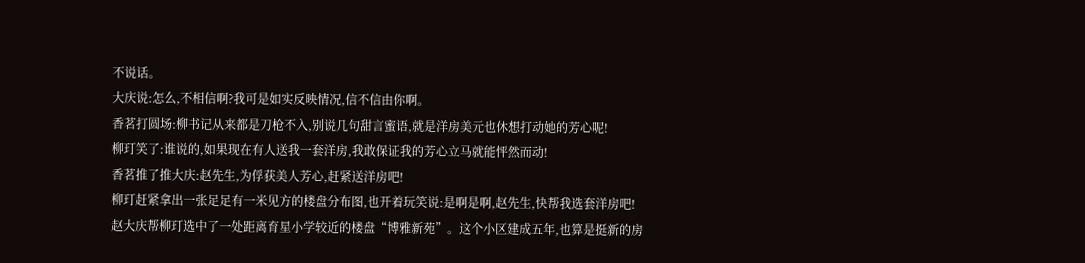不说话。
大庆说:怎么,不相信啊?我可是如实反映情况,信不信由你啊。
香茗打圆场:柳书记从来都是刀枪不入,别说几句甜言蜜语,就是洋房美元也休想打动她的芳心呢!
柳玎笑了:谁说的,如果现在有人送我一套洋房,我敢保证我的芳心立马就能怦然而动!
香茗推了推大庆:赵先生,为俘获美人芳心,赶紧送洋房吧!
柳玎赶紧拿出一张足足有一米见方的楼盘分布图,也开着玩笑说:是啊是啊,赵先生,快帮我选套洋房吧!
赵大庆帮柳玎选中了一处距离育星小学较近的楼盘“博雅新苑”。这个小区建成五年,也算是挺新的房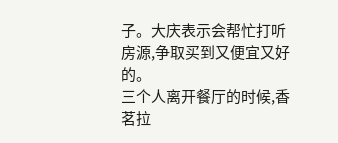子。大庆表示会帮忙打听房源,争取买到又便宜又好的。
三个人离开餐厅的时候,香茗拉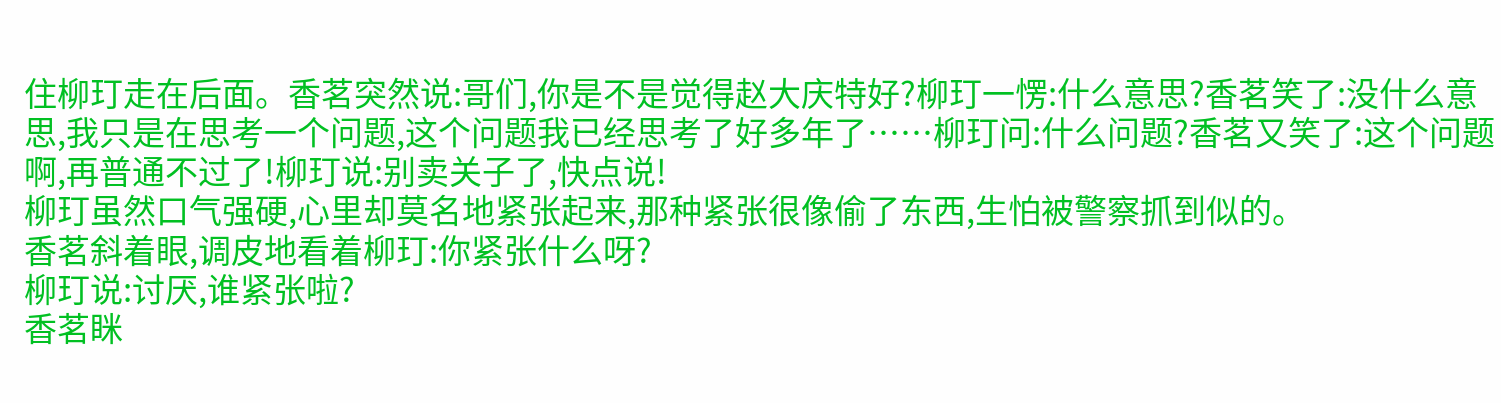住柳玎走在后面。香茗突然说:哥们,你是不是觉得赵大庆特好?柳玎一愣:什么意思?香茗笑了:没什么意思,我只是在思考一个问题,这个问题我已经思考了好多年了……柳玎问:什么问题?香茗又笑了:这个问题啊,再普通不过了!柳玎说:别卖关子了,快点说!
柳玎虽然口气强硬,心里却莫名地紧张起来,那种紧张很像偷了东西,生怕被警察抓到似的。
香茗斜着眼,调皮地看着柳玎:你紧张什么呀?
柳玎说:讨厌,谁紧张啦?
香茗眯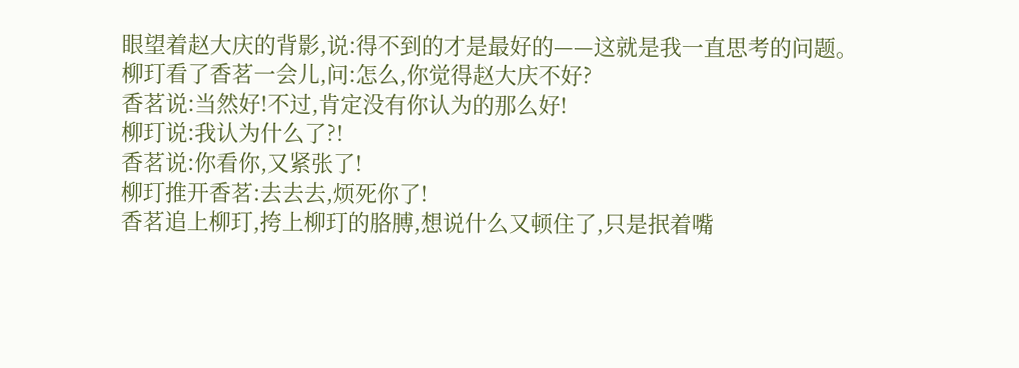眼望着赵大庆的背影,说:得不到的才是最好的——这就是我一直思考的问题。
柳玎看了香茗一会儿,问:怎么,你觉得赵大庆不好?
香茗说:当然好!不过,肯定没有你认为的那么好!
柳玎说:我认为什么了?!
香茗说:你看你,又紧张了!
柳玎推开香茗:去去去,烦死你了!
香茗追上柳玎,挎上柳玎的胳膊,想说什么又顿住了,只是抿着嘴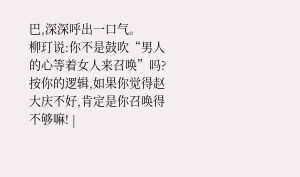巴,深深呼出一口气。
柳玎说:你不是鼓吹“男人的心等着女人来召唤”吗?按你的逻辑,如果你觉得赵大庆不好,肯定是你召唤得不够嘛! |